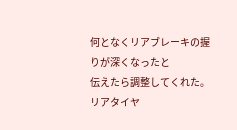何となくリアブレーキの握りが深くなったと
伝えたら調整してくれた。
リアタイヤ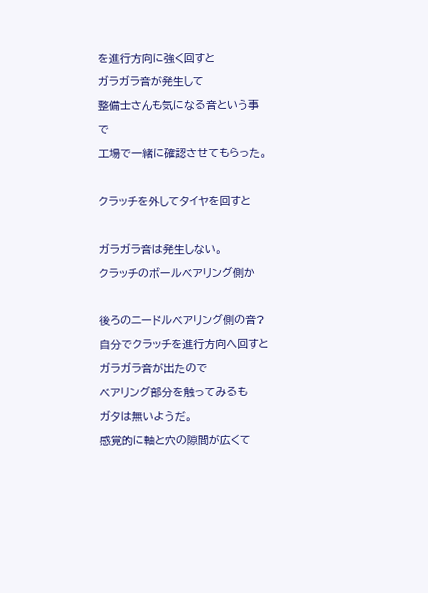を進行方向に強く回すと
ガラガラ音が発生して
整備士さんも気になる音という事で
工場で一緒に確認させてもらった。

クラッチを外してタイヤを回すと

ガラガラ音は発生しない。
クラッチのボールベアリング側か

後ろのニードルベアリング側の音?
自分でクラッチを進行方向へ回すと
ガラガラ音が出たので
ベアリング部分を触ってみるも
ガタは無いようだ。
感覚的に軸と穴の隙間が広くて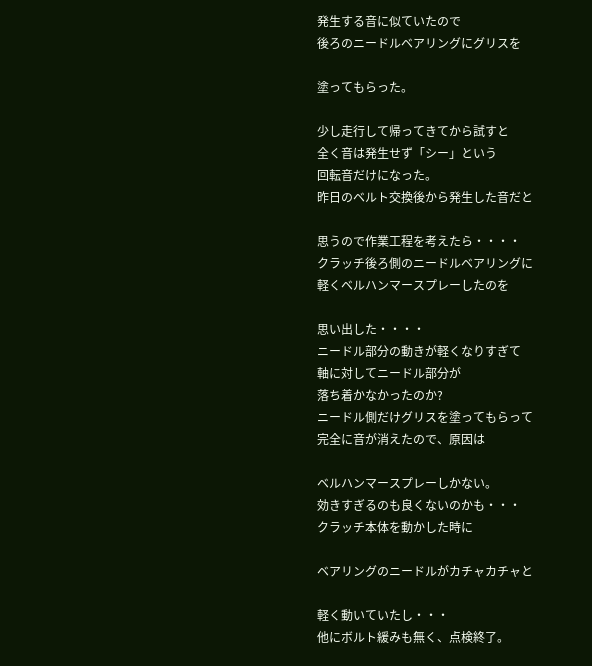発生する音に似ていたので
後ろのニードルベアリングにグリスを

塗ってもらった。

少し走行して帰ってきてから試すと
全く音は発生せず「シー」という
回転音だけになった。
昨日のベルト交換後から発生した音だと

思うので作業工程を考えたら・・・・
クラッチ後ろ側のニードルベアリングに
軽くベルハンマースプレーしたのを

思い出した・・・・
ニードル部分の動きが軽くなりすぎて
軸に対してニードル部分が
落ち着かなかったのか?
ニードル側だけグリスを塗ってもらって
完全に音が消えたので、原因は

ベルハンマースプレーしかない。
効きすぎるのも良くないのかも・・・
クラッチ本体を動かした時に

ベアリングのニードルがカチャカチャと

軽く動いていたし・・・
他にボルト緩みも無く、点検終了。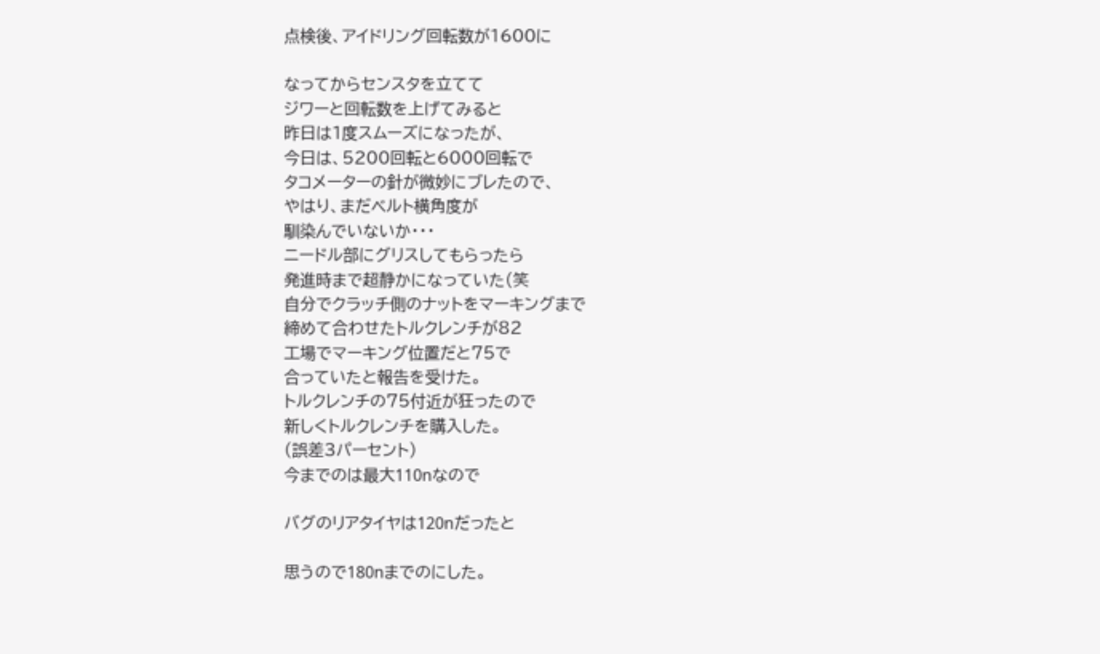点検後、アイドリング回転数が1600に

なってからセンスタを立てて
ジワーと回転数を上げてみると
昨日は1度スムーズになったが、
今日は、5200回転と6000回転で
タコメーターの針が微妙にブレたので、
やはり、まだベルト横角度が
馴染んでいないか・・・
ニードル部にグリスしてもらったら
発進時まで超静かになっていた(笑
自分でクラッチ側のナットをマーキングまで
締めて合わせたトルクレンチが82
工場でマーキング位置だと75で
合っていたと報告を受けた。
トルクレンチの75付近が狂ったので
新しくトルクレンチを購入した。
(誤差3パーセント)
今までのは最大110nなので

バグのリアタイヤは120nだったと

思うので180nまでのにした。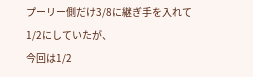プーリー側だけ3/8に継ぎ手を入れて
1/2にしていたが、
今回は1/2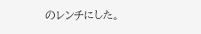のレンチにした。